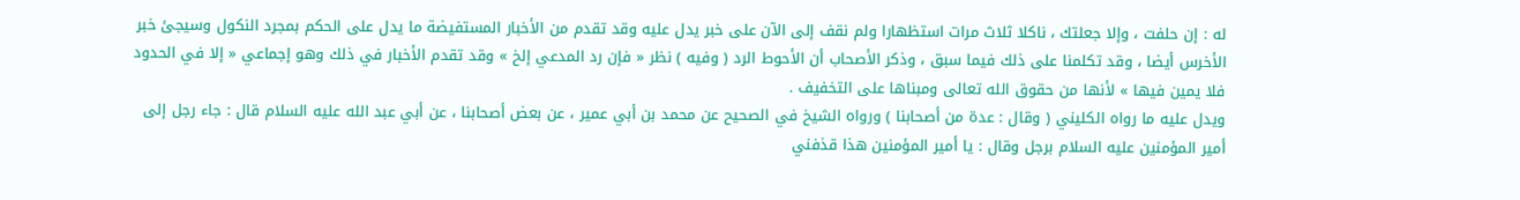له : إن حلفت ، وإلا جعلتك ، ناكلا ثلاث مرات استظهارا ولم نقف إلى الآن على خبر يدل عليه وقد تقدم من الأخبار المستفيضة ما يدل على الحكم بمجرد النكول وسيجئ خبر الأخرس أيضا ، وقد تكلمنا على ذلك فيما سبق ، وذكر الأصحاب أن الأحوط الرد ( وفيه ) نظر « فإن رد المدعي إلخ » وقد تقدم الأخبار في ذلك وهو إجماعي « إلا في الحدود فلا يمين فيها » لأنها من حقوق الله تعالى ومبناها على التخفيف .
ويدل عليه ما رواه الكليني ( وقال : عدة من أصحابنا ) ورواه الشيخ في الصحيح عن محمد بن أبي عمير ، عن بعض أصحابنا ، عن أبي عبد الله عليه السلام قال : جاء رجل إلى أمير المؤمنين عليه السلام برجل وقال : يا أمير المؤمنين هذا قذفني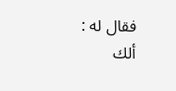فقال له : ألك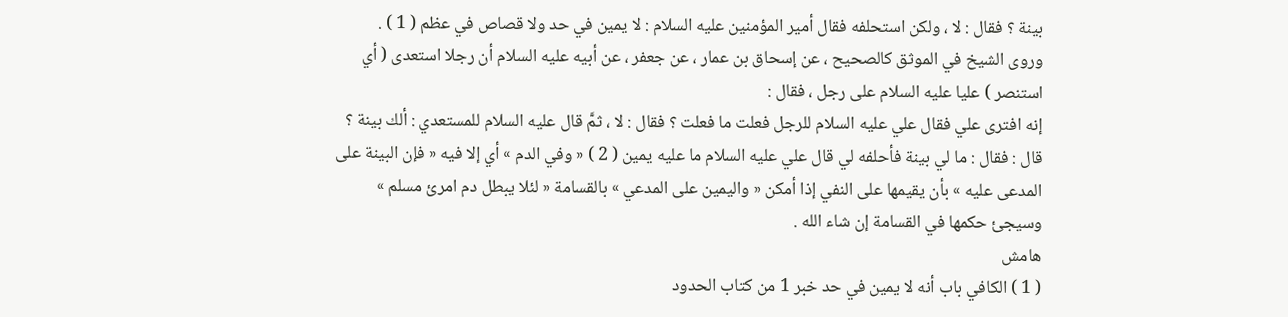بينة ؟ فقال : لا ، ولكن استحلفه فقال أمير المؤمنين عليه السلام : لا يمين في حد ولا قصاص في عظم ( 1 ) .
وروى الشيخ في الموثق كالصحيح ، عن إسحاق بن عمار ، عن جعفر ، عن أبيه عليه السلام أن رجلا استعدى ( أي استنصر ) عليا عليه السلام على رجل ، فقال :
إنه افترى علي فقال علي عليه السلام للرجل فعلت ما فعلت ؟ فقال : لا ، ثمَّ قال عليه السلام للمستعدي : ألك بينة ؟ قال : فقال : ما لي بينة فأحلفه لي قال علي عليه السلام ما عليه يمين ( 2 ) « وفي الدم » أي إلا فيه « فإن البينة على المدعى عليه » بأن يقيمها على النفي إذا أمكن « واليمين على المدعي » بالقسامة « لئلا يبطل دم امرئ مسلم » وسيجئ حكمها في القسامة إن شاء الله .
هامش
( 1 ) الكافي باب أنه لا يمين في حد خبر 1 من كتاب الحدود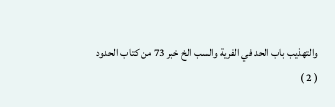والتهذيب باب الحد في الفرية والسب الخ خبر 73 من كتاب الحدود
( 2 )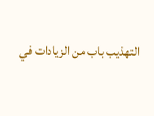التهذيب باب من الزيادات في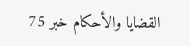القضايا والأحكام خبر 75